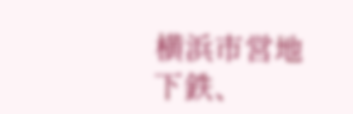横浜市営地下鉄、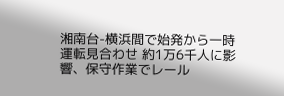湘南台-横浜間で始発から一時運転見合わせ 約1万6千人に影響、保守作業でレール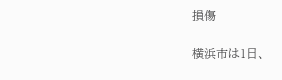損傷

横浜市は1日、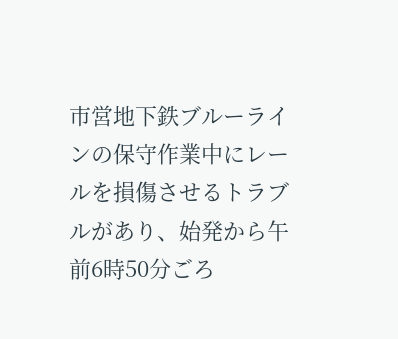市営地下鉄ブルーラインの保守作業中にレールを損傷させるトラブルがあり、始発から午前6時50分ごろ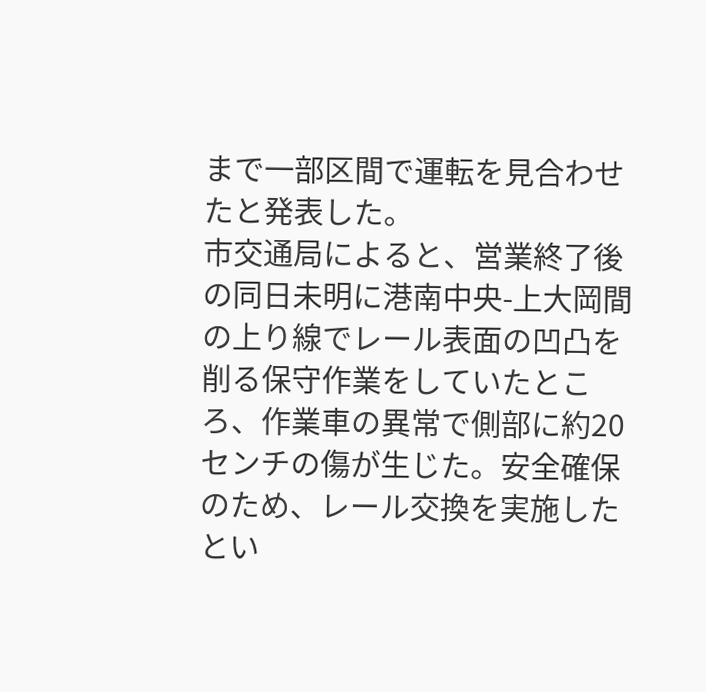まで一部区間で運転を見合わせたと発表した。
市交通局によると、営業終了後の同日未明に港南中央-上大岡間の上り線でレール表面の凹凸を削る保守作業をしていたところ、作業車の異常で側部に約20センチの傷が生じた。安全確保のため、レール交換を実施したとい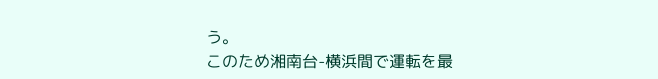う。
このため湘南台-横浜間で運転を最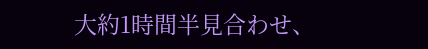大約1時間半見合わせ、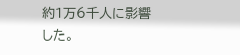約1万6千人に影響した。